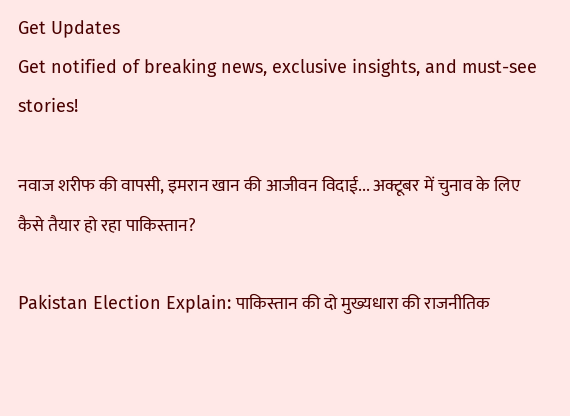Get Updates
Get notified of breaking news, exclusive insights, and must-see stories!

नवाज शरीफ की वापसी, इमरान खान की आजीवन विदाई... अक्टूबर में चुनाव के लिए कैसे तैयार हो रहा पाकिस्तान?

Pakistan Election Explain: पाकिस्तान की दो मुख्यधारा की राजनीतिक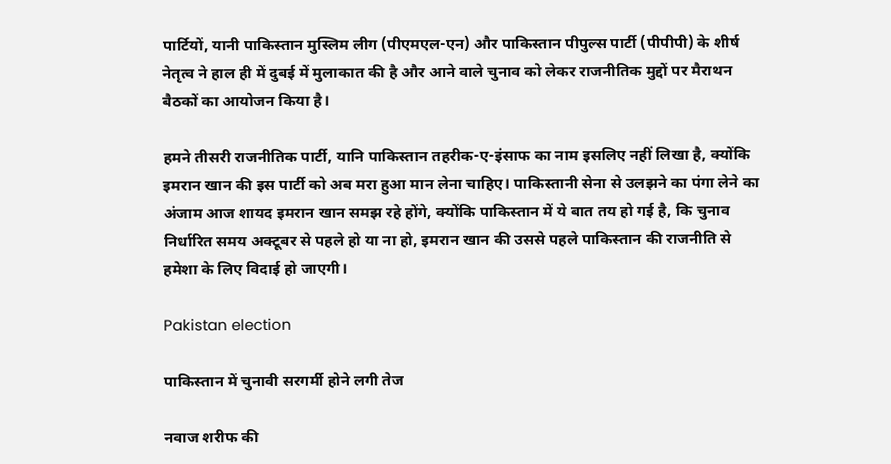पार्टियों, यानी पाकिस्तान मुस्लिम लीग (पीएमएल-एन) और पाकिस्तान पीपुल्स पार्टी (पीपीपी) के शीर्ष नेतृत्व ने हाल ही में दुबई में मुलाकात की है और आने वाले चुनाव को लेकर राजनीतिक मुद्दों पर मैराथन बैठकों का आयोजन किया है।

हमने तीसरी राजनीतिक पार्टी, यानि पाकिस्तान तहरीक-ए-इंसाफ का नाम इसलिए नहीं लिखा है, क्योंकि इमरान खान की इस पार्टी को अब मरा हुआ मान लेना चाहिए। पाकिस्तानी सेना से उलझने का पंगा लेने का अंजाम आज शायद इमरान खान समझ रहे होंगे, क्योंकि पाकिस्तान में ये बात तय हो गई है, कि चुनाव निर्धारित समय अक्टूबर से पहले हो या ना हो, इमरान खान की उससे पहले पाकिस्तान की राजनीति से हमेशा के लिए विदाई हो जाएगी।

Pakistan election

पाकिस्तान में चुनावी सरगर्मी होने लगी तेज

नवाज शरीफ की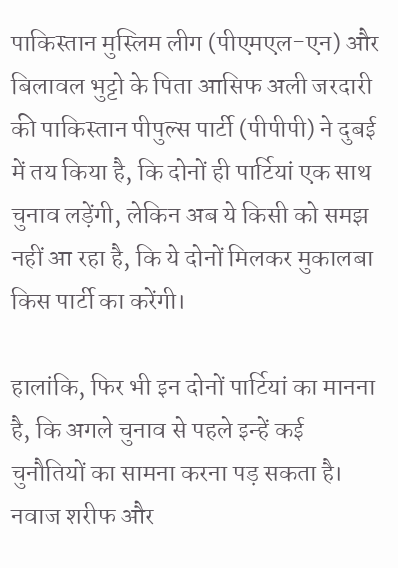पाकिस्तान मुस्लिम लीग (पीएमएल-एन) और बिलावल भुट्टो के पिता आसिफ अली जरदारी की पाकिस्तान पीपुल्स पार्टी (पीपीपी) ने दुबई में तय किया है, कि दोनों ही पार्टियां एक साथ चुनाव लड़ेंगी, लेकिन अब ये किसी को समझ नहीं आ रहा है, कि ये दोनों मिलकर मुकालबा किस पार्टी का करेंगी।

हालांकि, फिर भी इन दोनों पार्टियां का मानना है, कि अगले चुनाव से पहले इन्हें कई चुनौतियों का सामना करना पड़ सकता है। नवाज शरीफ और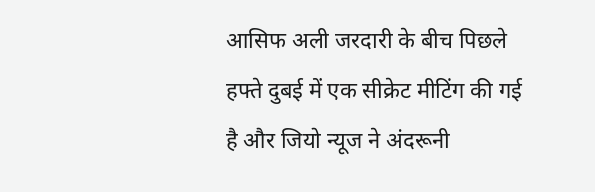आसिफ अली जरदारी के बीच पिछले हफ्ते दुबई में एक सीक्रेट मीटिंग की गई है और जियो न्यूज ने अंदरूनी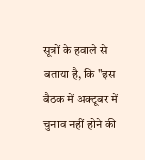सूत्रों के हवाले से बताया है, कि "इस बैठक में अक्टूबर में चुनाव नहीं होने की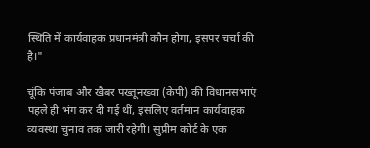स्थिति में कार्यवाहक प्रधानमंत्री कौन होगा, इसपर चर्चा की है।"

चूंकि पंजाब और खैबर पख्तूनख्वा (केपी) की विधानसभाएं पहले ही भंग कर दी गई थीं, इसलिए वर्तमान कार्यवाहक व्यवस्था चुनाव तक जारी रहेगी। सुप्रीम कोर्ट के एक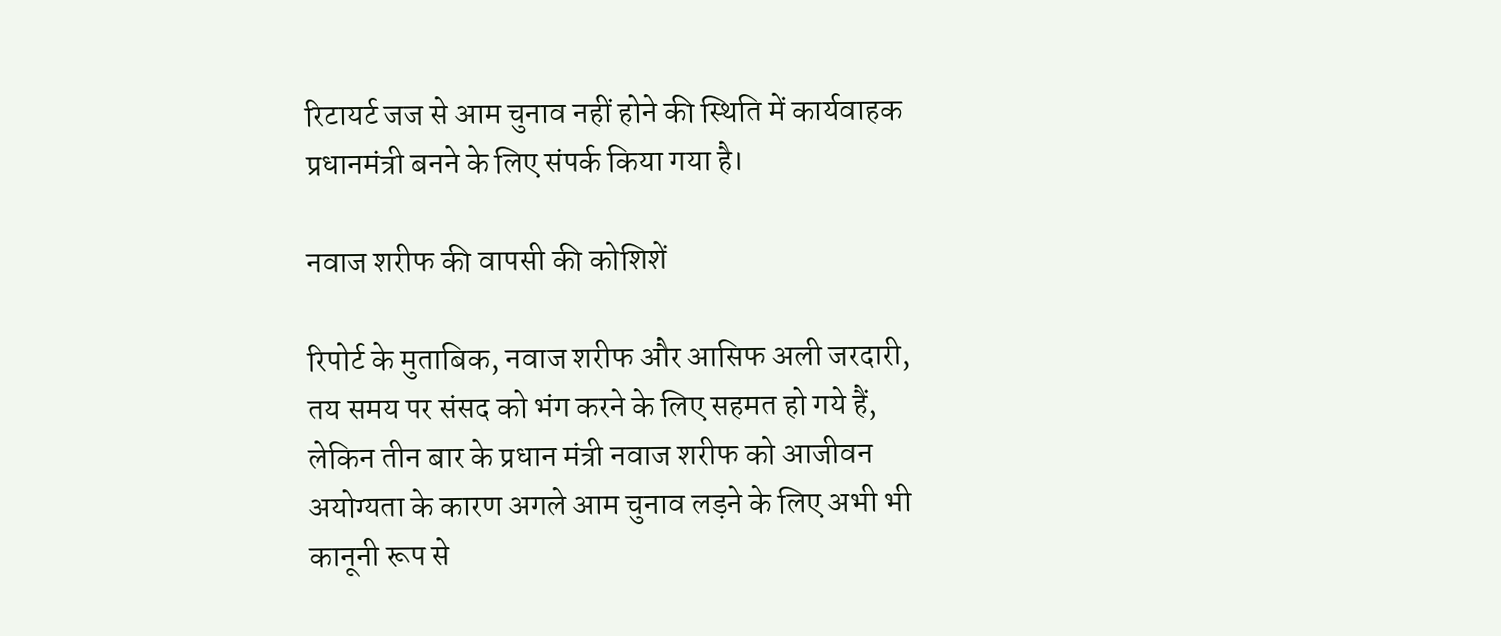रिटायर्ट जज से आम चुनाव नहीं होने की स्थिति में कार्यवाहक प्रधानमंत्री बनने के लिए संपर्क किया गया है।

नवाज शरीफ की वापसी की कोशिशें

रिपोर्ट के मुताबिक, नवाज शरीफ और आसिफ अली जरदारी, तय समय पर संसद को भंग करने के लिए सहमत हो गये हैं, लेकिन तीन बार के प्रधान मंत्री नवाज शरीफ को आजीवन अयोग्यता के कारण अगले आम चुनाव लड़ने के लिए अभी भी कानूनी रूप से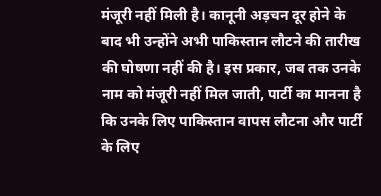मंजूरी नहीं मिली है। कानूनी अड़चन दूर होने के बाद भी उन्होंने अभी पाकिस्तान लौटने की तारीख की घोषणा नहीं की है। इस प्रकार, जब तक उनके नाम को मंजूरी नहीं मिल जाती, पार्टी का मानना है कि उनके लिए पाकिस्तान वापस लौटना और पार्टी के लिए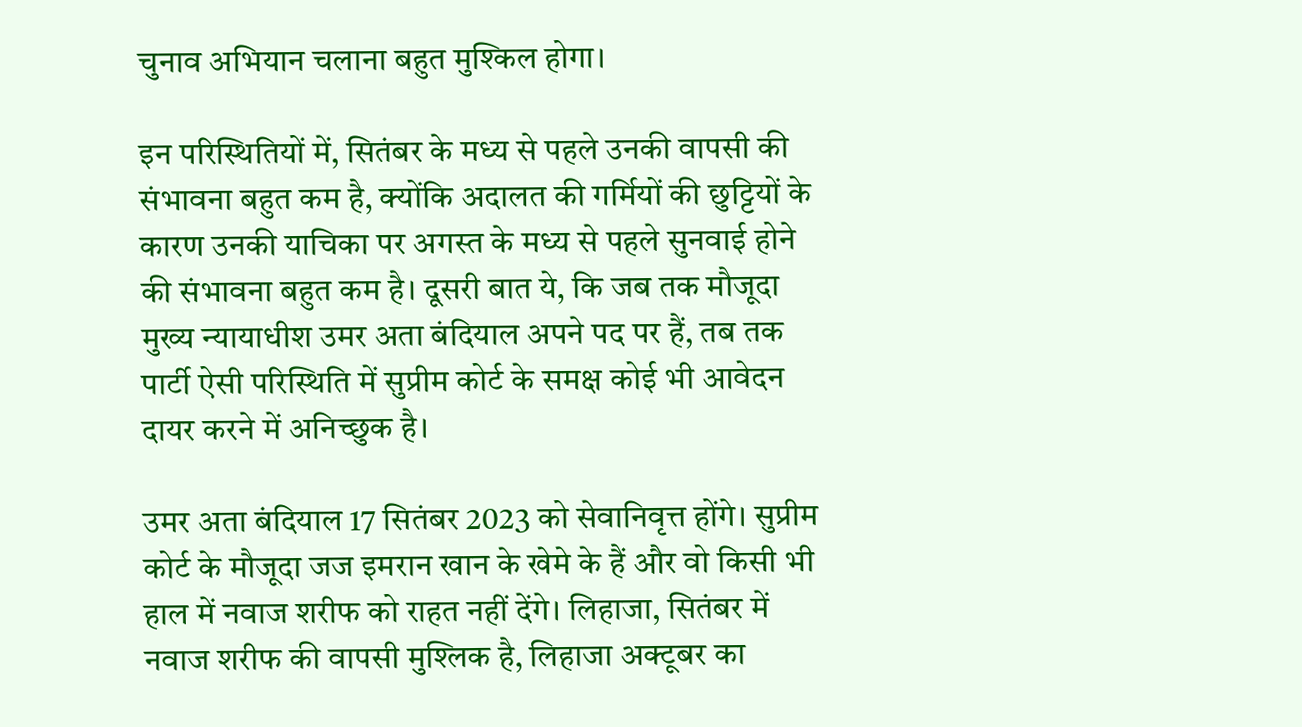चुनाव अभियान चलाना बहुत मुश्किल होगा।

इन परिस्थितियों में, सितंबर के मध्य से पहले उनकी वापसी की संभावना बहुत कम है, क्योंकि अदालत की गर्मियों की छुट्टियों के कारण उनकी याचिका पर अगस्त के मध्य से पहले सुनवाई होने की संभावना बहुत कम है। दूसरी बात ये, कि जब तक मौजूदा मुख्य न्यायाधीश उमर अता बंदियाल अपने पद पर हैं, तब तक पार्टी ऐसी परिस्थिति में सुप्रीम कोर्ट के समक्ष कोई भी आवेदन दायर करने में अनिच्छुक है।

उमर अता बंदियाल 17 सितंबर 2023 को सेवानिवृत्त होंगे। सुप्रीम कोर्ट के मौजूदा जज इमरान खान के खेमे के हैं और वो किसी भी हाल में नवाज शरीफ को राहत नहीं देंगे। लिहाजा, सितंबर में नवाज शरीफ की वापसी मुश्लिक है, लिहाजा अक्टूबर का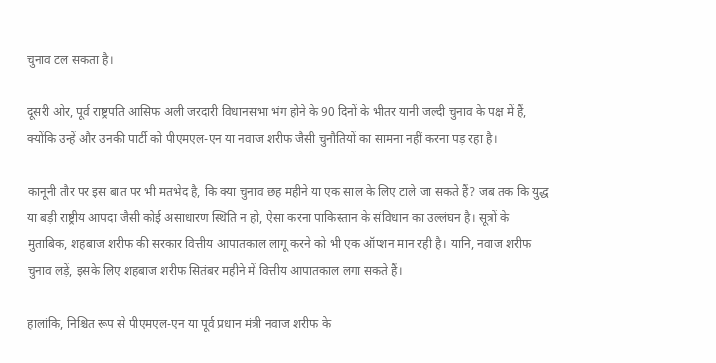चुनाव टल सकता है।

दूसरी ओर, पूर्व राष्ट्रपति आसिफ अली जरदारी विधानसभा भंग होने के 90 दिनों के भीतर यानी जल्दी चुनाव के पक्ष में हैं, क्योंकि उन्हें और उनकी पार्टी को पीएमएल-एन या नवाज शरीफ जैसी चुनौतियों का सामना नहीं करना पड़ रहा है।

कानूनी तौर पर इस बात पर भी मतभेद है, कि क्या चुनाव छह महीने या एक साल के लिए टाले जा सकते हैं? जब तक कि युद्ध या बड़ी राष्ट्रीय आपदा जैसी कोई असाधारण स्थिति न हो, ऐसा करना पाकिस्तान के संविधान का उल्लंघन है। सूत्रों के मुताबिक, शहबाज शरीफ की सरकार वित्तीय आपातकाल लागू करने को भी एक ऑप्शन मान रही है। यानि, नवाज शरीफ चुनाव लड़ें, इसके लिए शहबाज शरीफ सितंबर महीने में वित्तीय आपातकाल लगा सकते हैं।

हालांकि, निश्चित रूप से पीएमएल-एन या पूर्व प्रधान मंत्री नवाज शरीफ के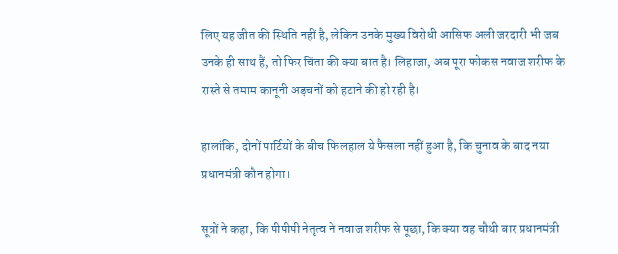लिए यह जीत की स्थिति नहीं है, लेकिन उनके मुख्य विरोधी आसिफ अली जरदारी भी जब उनके ही साथ हैं, तो फिर चिंता की क्या बात है। लिहाजा, अब पूरा फोकस नवाज शरीफ के रास्ते से तमाम कानूनी अड़चनों को हटाने की हो रही है।

हालांकि, दोनों पार्टियों के बीच फिलहाल ये फैसला नहीं हुआ है, कि चुनाव के बाद नया प्रधानमंत्री कौन होगा।

सूत्रों ने कहा, कि पीपीपी नेतृत्व ने नवाज शरीफ से पूछा, कि क्या वह चौथी बार प्रधानमंत्री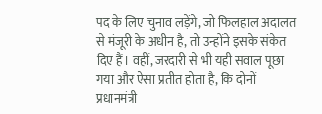पद के लिए चुनाव लड़ेंगे, जो फिलहाल अदालत से मंजूरी के अधीन है, तो उन्होंने इसके संकेत दिए हैं। वहीं, जरदारी से भी यही सवाल पूछा गया और ऐसा प्रतीत होता है, कि दोनों प्रधानमंत्री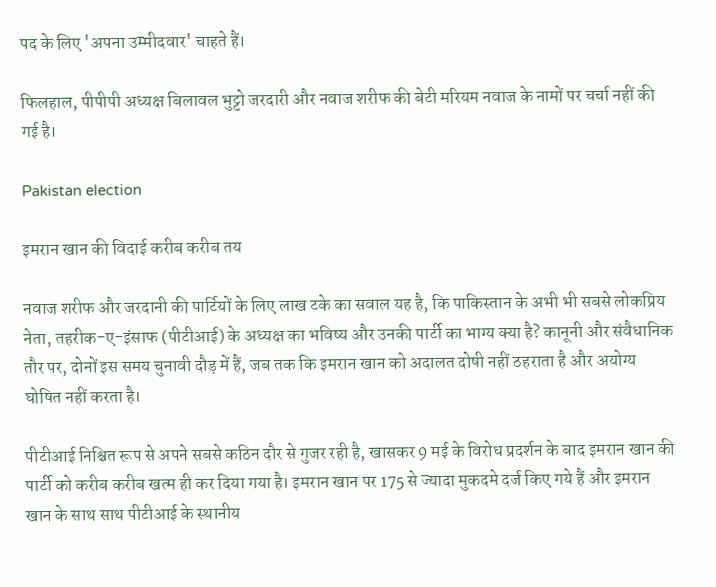पद के लिए 'अपना उम्मीदवार' चाहते हैं।

फिलहाल, पीपीपी अध्यक्ष बिलावल भुट्टो जरदारी और नवाज शरीफ की बेटी मरियम नवाज के नामों पर चर्चा नहीं की गई है।

Pakistan election

इमरान खान की विदाई करीब करीब तय

नवाज शरीफ और जरदानी की पार्टियों के लिए लाख टके का सवाल यह है, कि पाकिस्तान के अभी भी सबसे लोकप्रिय नेता, तहरीक-ए-इंसाफ (पीटीआई) के अध्यक्ष का भविष्य और उनकी पार्टी का भाग्य क्या है? कानूनी और संवैधानिक तौर पर, दोनों इस समय चुनावी दौड़ में हैं, जब तक कि इमरान खान को अदालत दोषी नहीं ठहराता है और अयोग्य घोषित नहीं करता है।

पीटीआई निश्चित रूप से अपने सबसे कठिन दौर से गुजर रही है, खासकर 9 मई के विरोध प्रदर्शन के बाद इमरान खान की पार्टी को करीब करीब खत्म ही कर दिया गया है। इमरान खान पर 175 से ज्यादा मुकदमे दर्ज किए गये हैं और इमरान खान के साथ साथ पीटीआई के स्थानीय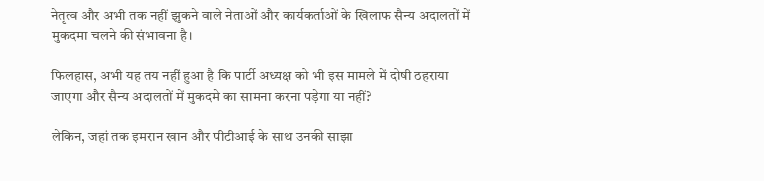नेतृत्व और अभी तक नहीं झुकने वाले नेताओं और कार्यकर्ताओं के खिलाफ सैन्य अदालतों में मुकदमा चलने की संभावना है।

फिलहास, अभी यह तय नहीं हुआ है कि पार्टी अध्यक्ष को भी इस मामले में दोषी ठहराया जाएगा और सैन्य अदालतों में मुकदमे का सामना करना पड़ेगा या नहीं?

लेकिन, जहां तक इमरान खान और पीटीआई के साथ उनकी साझा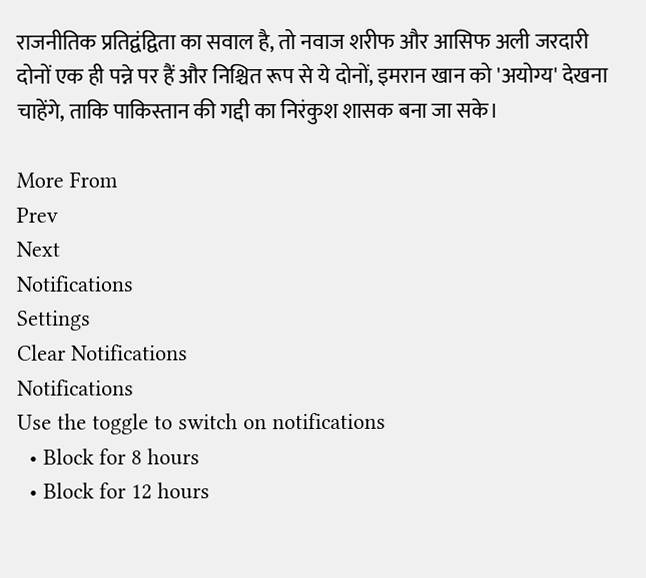राजनीतिक प्रतिद्वंद्विता का सवाल है, तो नवाज शरीफ और आसिफ अली जरदारी दोनों एक ही पन्ने पर हैं और निश्चित रूप से ये दोनों, इमरान खान को 'अयोग्य' देखना चाहेंगे, ताकि पाकिस्तान की गद्दी का निरंकुश शासक बना जा सके।

More From
Prev
Next
Notifications
Settings
Clear Notifications
Notifications
Use the toggle to switch on notifications
  • Block for 8 hours
  • Block for 12 hours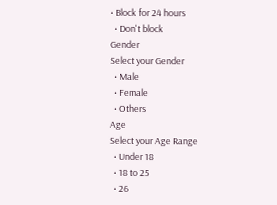• Block for 24 hours
  • Don't block
Gender
Select your Gender
  • Male
  • Female
  • Others
Age
Select your Age Range
  • Under 18
  • 18 to 25
  • 26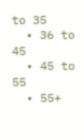to 35
  • 36 to 45
  • 45 to 55
  • 55+